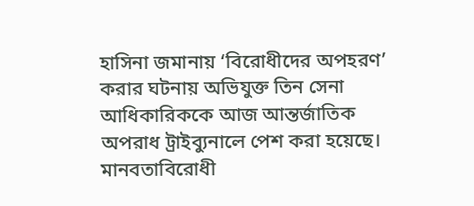হাসিনা জমানায় ‘বিরোধীদের অপহরণ’ করার ঘটনায় অভিযুক্ত তিন সেনা আধিকারিককে আজ আন্তর্জাতিক অপরাধ ট্রাইব্যুনালে পেশ করা হয়েছে। মানবতাবিরোধী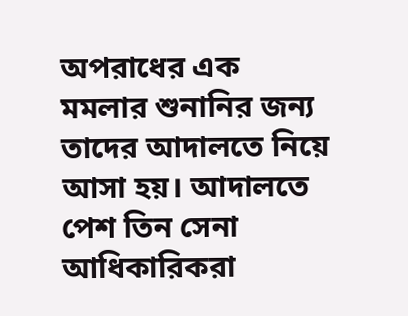অপরাধের এক মমলার শুনানির জন্য তাদের আদালতে নিয়ে আসা হয়। আদালতে পেশ তিন সেনা আধিকারিকরা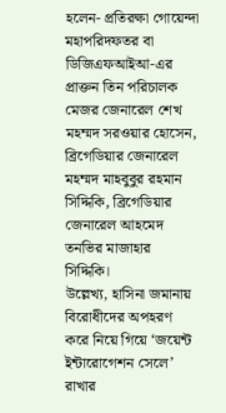হলেন- প্রতিরক্ষা গোয়েন্দা মহাপরিদফতর বা ডিজিএফআইআ-এর প্রাক্তন তিন পরিচালক মেজর জেনারেল শেখ মহম্মদ সরওয়ার হোসেন, ব্রিগেডিয়ার জেনারেল মহম্মদ মাহবুবুর রহমান সিদ্দিকি, ব্রিগেডিয়ার জেনারেল আহমেদ তনভির মাজাহার সিদ্দিকি।
উল্লেখ্য, হাসিনা জমানায় বিরোধীদের অপহরণ করে নিয়ে গিয়ে ‘জয়েন্ট ইন্টারোগেশন সেলে’ রাখার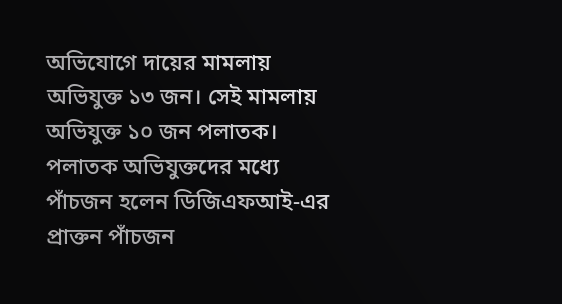অভিযোগে দায়ের মামলায় অভিযুক্ত ১৩ জন। সেই মামলায় অভিযুক্ত ১০ জন পলাতক। পলাতক অভিযুক্তদের মধ্যে পাঁচজন হলেন ডিজিএফআই-এর প্রাক্তন পাঁচজন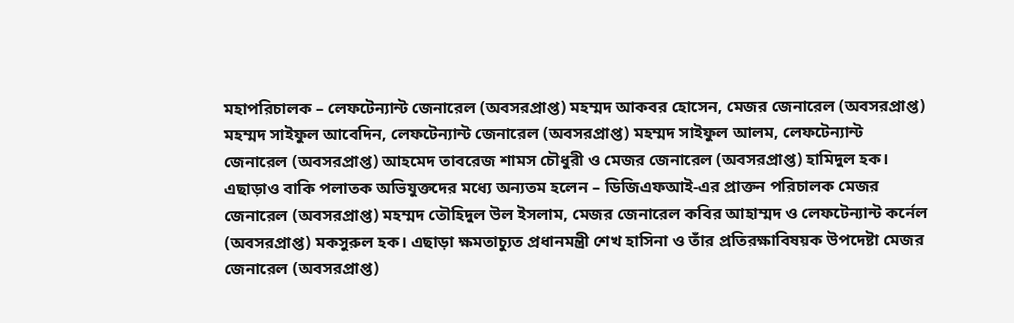মহাপরিচালক – লেফটেন্যান্ট জেনারেল (অবসরপ্রাপ্ত) মহম্মদ আকবর হোসেন, মেজর জেনারেল (অবসরপ্রাপ্ত) মহম্মদ সাইফুল আবেদিন, লেফটেন্যান্ট জেনারেল (অবসরপ্রাপ্ত) মহম্মদ সাইফুল আলম, লেফটেন্যান্ট জেনারেল (অবসরপ্রাপ্ত) আহমেদ তাবরেজ শামস চৌধুরী ও মেজর জেনারেল (অবসরপ্রাপ্ত) হামিদুল হক। এছাড়াও বাকি পলাতক অভিযুক্তদের মধ্যে অন্যতম হলেন – ডিজিএফআই-এর প্রাক্তন পরিচালক মেজর জেনারেল (অবসরপ্রাপ্ত) মহম্মদ তৌহিদুল উল ইসলাম, মেজর জেনারেল কবির আহাম্মদ ও লেফটেন্যান্ট কর্নেল (অবসরপ্রাপ্ত) মকসুরুল হক। এছাড়া ক্ষমতাচ্যুত প্রধানমন্ত্রী শেখ হাসিনা ও তাঁর প্রতিরক্ষাবিষয়ক উপদেষ্টা মেজর জেনারেল (অবসরপ্রাপ্ত)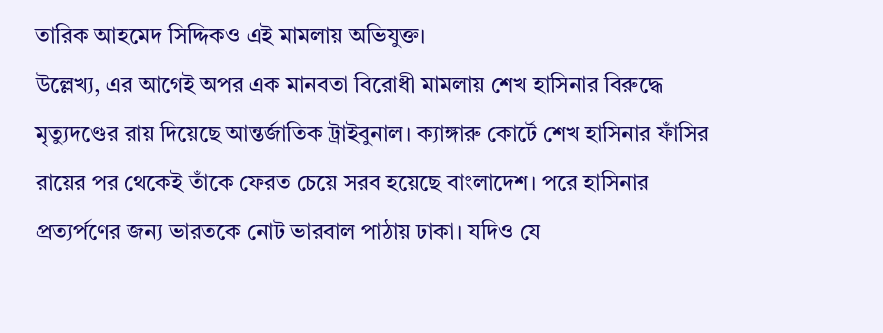তারিক আহমেদ সিদ্দিকও এই মামলায় অভিযুক্ত।
উল্লেখ্য, এর আগেই অপর এক মানবতা বিরোধী মামলায় শেখ হাসিনার বিরুদ্ধে মৃত্যুদণ্ডের রায় দিয়েছে আন্তর্জাতিক ট্রাইবুনাল। ক্যাঙ্গারু কোর্টে শেখ হাসিনার ফাঁসির রায়ের পর থেকেই তাঁকে ফেরত চেয়ে সরব হয়েছে বাংলাদেশ। পরে হাসিনার প্রত্যর্পণের জন্য ভারতকে নোট ভারবাল পাঠায় ঢাকা। যদিও যে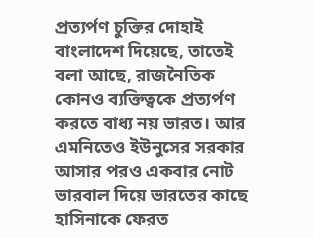প্রত্যর্পণ চুক্তির দোহাই বাংলাদেশ দিয়েছে, তাতেই বলা আছে, রাজনৈতিক কোনও ব্যক্তিত্বকে প্রত্যর্পণ করতে বাধ্য নয় ভারত। আর এমনিতেও ইউনুসের সরকার আসার পরও একবার নোট ভারবাল দিয়ে ভারতের কাছে হাসিনাকে ফেরত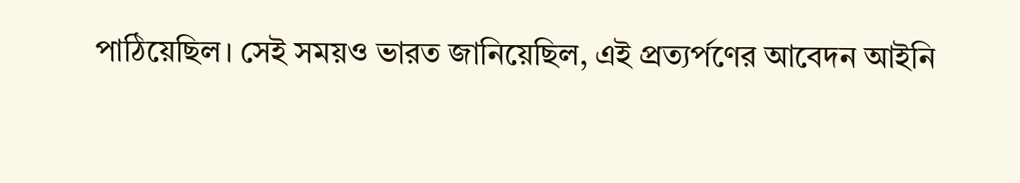পাঠিয়েছিল। সেই সময়ও ভারত জানিয়েছিল, এই প্রত্যর্পণের আবেদন আইনি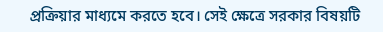প্রক্রিয়ার মাধ্যমে করতে হবে। সেই ক্ষেত্রে সরকার বিষয়টি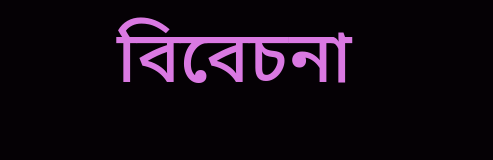বিবেচনা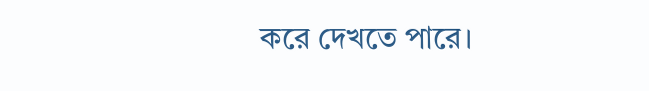করে দেখতে পারে।